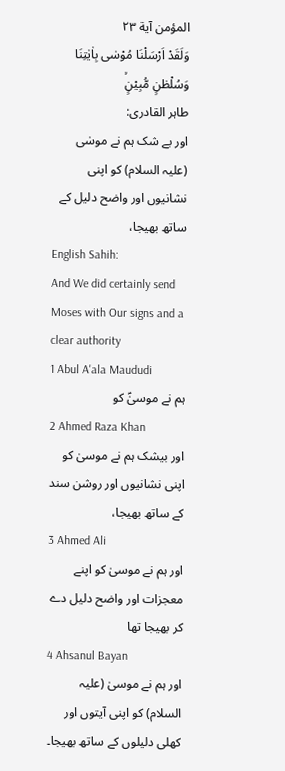المؤمن آية ۲۳
وَلَقَدْ اَرْسَلْنَا مُوْسٰى بِاٰيٰتِنَا وَسُلْطٰنٍ مُّبِيْنٍۙ
طاہر القادری:
اور بے شک ہم نے موسٰی (علیہ السلام) کو اپنی نشانیوں اور واضح دلیل کے ساتھ بھیجا،
English Sahih:
And We did certainly send Moses with Our signs and a clear authority
1 Abul A'ala Maududi
ہم نے موسیٰؑ کو
2 Ahmed Raza Khan
اور بیشک ہم نے موسیٰ کو اپنی نشانیوں اور روشن سند کے ساتھ بھیجا،
3 Ahmed Ali
اور ہم نے موسیٰ کو اپنے معجزات اور واضح دلیل دے کر بھیجا تھا
4 Ahsanul Bayan
اور ہم نے موسیٰ (علیہ السلام) کو اپنی آیتوں اور کھلی دلیلوں کے ساتھ بھیجا۔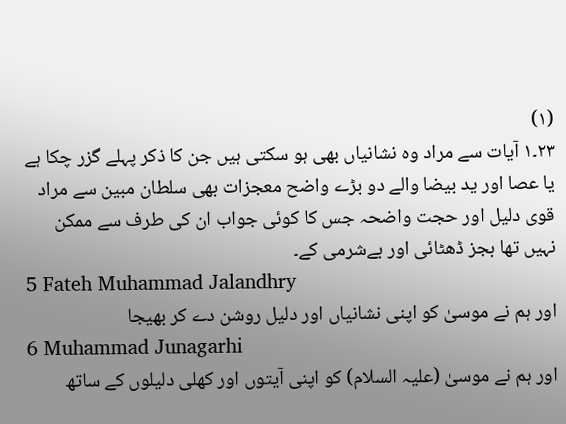(۱)
۲۳۔۱ آیات سے مراد وہ نشانیاں بھی ہو سکتی ہیں جن کا ذکر پہلے گزر چکا ہے یا عصا اور ید بیضا والے دو بڑے واضح معجزات بھی سلطان مبین سے مراد قوی دلیل اور حجت واضحہ جس کا کوئی جواب ان کی طرف سے ممکن نہیں تھا بجز ڈھٹائی اور بےشرمی کے۔
5 Fateh Muhammad Jalandhry
اور ہم نے موسیٰ کو اپنی نشانیاں اور دلیل روشن دے کر بھیجا
6 Muhammad Junagarhi
اور ہم نے موسیٰ (علیہ السلام) کو اپنی آیتوں اور کھلی دلیلوں کے ساتھ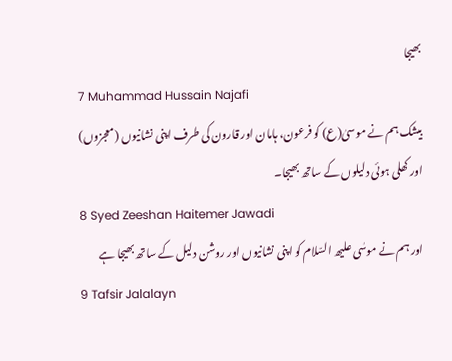بھیجا
7 Muhammad Hussain Najafi
بیشک ہم نے موسیٰ(ع) کو فرعون، ہامان اور قارون کی طرف اپنی نشانیوں (معجزوں) اور کھلی ہوئی دلیلوں کے ساتھ بھیجا۔
8 Syed Zeeshan Haitemer Jawadi
اور ہم نے موسٰی علیھ السّلام کو اپنی نشانیوں اور روشن دلیل کے ساتھ بھیجا ہے
9 Tafsir Jalalayn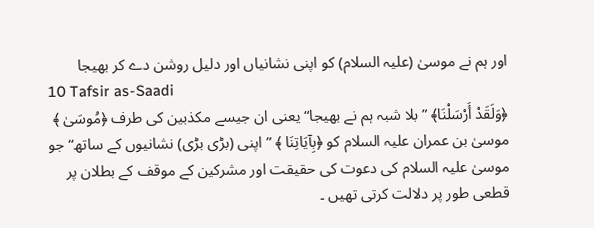اور ہم نے موسیٰ (علیہ السلام) کو اپنی نشانیاں اور دلیل روشن دے کر بھیجا
10 Tafsir as-Saadi
﴿وَلَقَدْ أَرْسَلْنَا﴾ ” بلا شبہ ہم نے بھیجا“ یعنی ان جیسے مکذبین کی طرف ﴿مُوسَىٰ ﴾ موسیٰ بن عمران علیہ السلام کو ﴿بِآيَاتِنَا ﴾ ” اپنی (بڑی بڑی) نشانیوں کے ساتھ“ جو موسیٰ علیہ السلام کی دعوت کی حقیقت اور مشرکین کے موقف کے بطلان پر قطعی طور پر دلالت کرتی تھیں ۔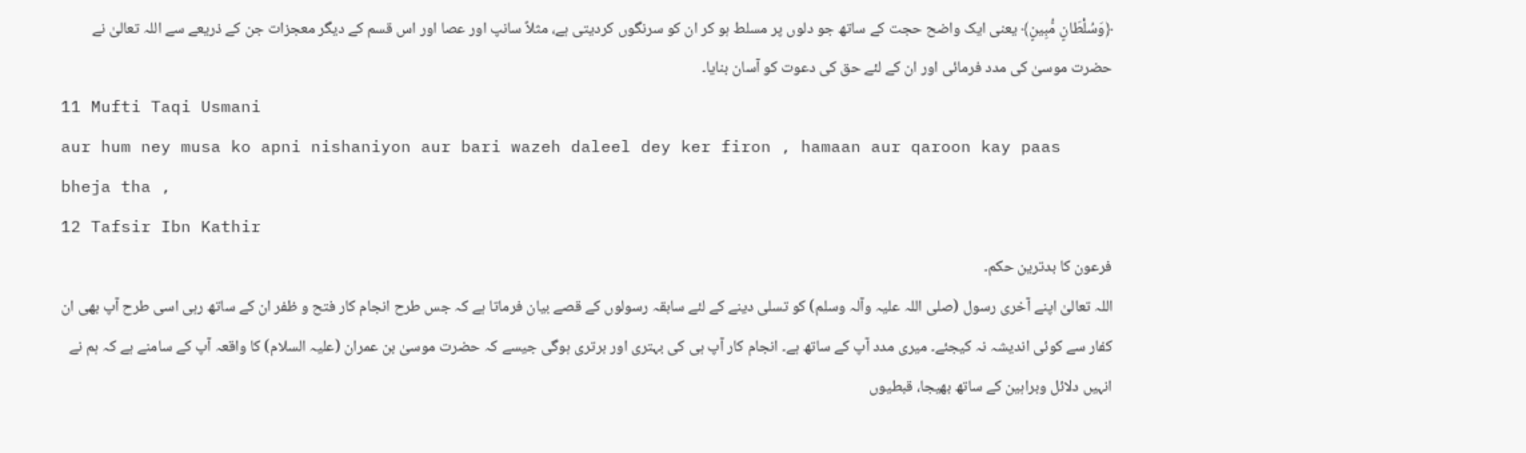﴿وَسُلْطَانٍ مُّبِينٍ﴾ یعنی ایک واضح حجت کے ساتھ جو دلوں پر مسلط ہو کر ان کو سرنگوں کردیتی ہے، مثلاً سانپ اور عصا اور اس قسم کے دیگر معجزات جن کے ذریعے سے اللہ تعالیٰ نے حضرت موسیٰ کی مدد فرمائی اور ان کے لئے حق کی دعوت کو آسان بنایا۔
11 Mufti Taqi Usmani
aur hum ney musa ko apni nishaniyon aur bari wazeh daleel dey ker firon , hamaan aur qaroon kay paas bheja tha ,
12 Tafsir Ibn Kathir
فرعون کا بدترین حکم۔
اللہ تعالیٰ اپنے آخری رسول (صلی اللہ علیہ وآلہ وسلم) کو تسلی دینے کے لئے سابقہ رسولوں کے قصے بیان فرماتا ہے کہ جس طرح انجام کار فتح و ظفر ان کے ساتھ رہی اسی طرح آپ بھی ان کفار سے کوئی اندیشہ نہ کیجئے۔ میری مدد آپ کے ساتھ ہے۔ انجام کار آپ ہی کی بہتری اور برتری ہوگی جیسے کہ حضرت موسیٰ بن عمران (علیہ السلام) کا واقعہ آپ کے سامنے ہے کہ ہم نے انہیں دلائل وبراہین کے ساتھ بھیجا، قبطیوں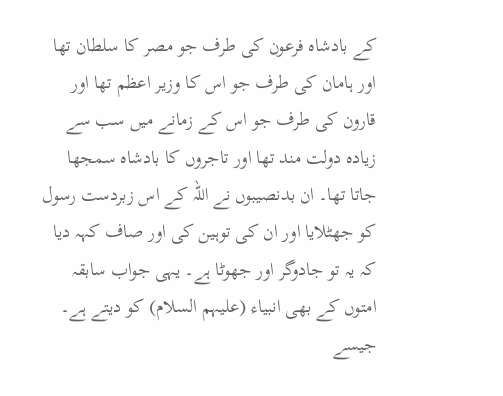کے بادشاہ فرعون کی طرف جو مصر کا سلطان تھا اور ہامان کی طرف جو اس کا وزیر اعظم تھا اور قارون کی طرف جو اس کے زمانے میں سب سے زیادہ دولت مند تھا اور تاجروں کا بادشاہ سمجھا جاتا تھا۔ ان بدنصیبوں نے اللہ کے اس زبردست رسول کو جھٹلایا اور ان کی توہین کی اور صاف کہہ دیا کہ یہ تو جادوگر اور جھوٹا ہے۔ یہی جواب سابقہ امتوں کے بھی انبیاء (علیہم السلام) کو دیتے ہے۔ جیسے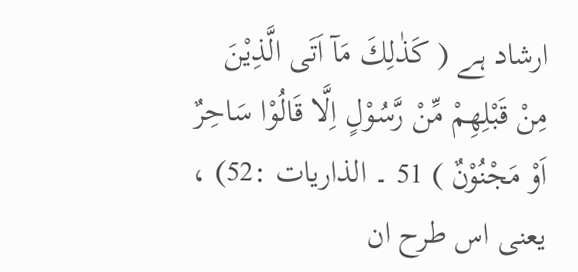ارشاد ہے ( كَذٰلِكَ مَآ اَتَى الَّذِيْنَ مِنْ قَبْلِهِمْ مِّنْ رَّسُوْلٍ اِلَّا قَالُوْا سَاحِرٌ اَوْ مَجْنُوْنٌ ) 51 ۔ الذاریات :52) ، یعنی اس طرح ان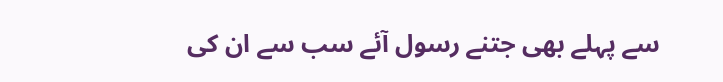سے پہلے بھی جتنے رسول آئے سب سے ان کی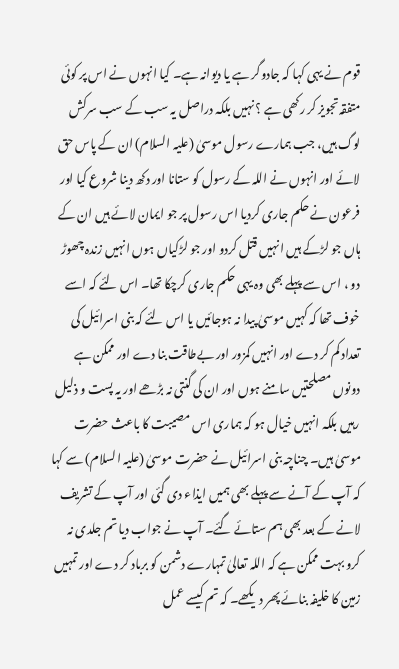قوم نے یہی کہا کہ جادوگر ہے یا دیوانہ ہے۔ کیا انہوں نے اس پر کوئی متفقہ تجویز کر رکھی ہے ؟ نہیں بلکہ دراصل یہ سب کے سب سرکش لوگ ہیں، جب ہمارے رسول موسیٰ (علیہ السلام) ان کے پاس حق لائے اور انہوں نے اللہ کے رسول کو ستانا اور دکھ دینا شروع کیا اور فرعون نے حکم جاری کردیا اس رسول پر جو ایمان لائے ہیں ان کے ہاں جو لڑکے ہیں انہیں قتل کردو اور جو لڑکیاں ہوں انہیں زندہ چھوڑ دو ، اس سے پہلے بھی وہ یہی حکم جاری کرچکا تھا۔ اس لئے کہ اسے خوف تھا کہ کہیں موسیٰ پیدا نہ ہوجائیں یا اس لئے کہ بنی اسرائیل کی تعداد کم کر دے اور انہیں کمزور اور بےطاقت بنا دے اور ممکن ہے دونوں مصلحتیں سامنے ہوں اور ان کی گنتی نہ بڑھے اور یہ پست و ذلیل رہیں بلکہ انہیں خیال ہو کہ ہماری اس مصیبت کا باعث حضرت موسیٰ ہیں۔ چناچہ بنی اسرائیل نے حضرت موسیٰ (علیہ السلام) سے کہا کہ آپ کے آنے سے پہلے بھی ہمیں ایذاء دی گئی اور آپ کے تشریف لانے کے بعد بھی ہم ستائے گئے۔ آپ نے جواب دیا تم جلدی نہ کرو بہت ممکن ہے کہ اللہ تعالیٰ تمہارے دشمن کو برباد کر دے اور تمہیں زمین کا خلیفہ بنائے پھر دیکھے۔ کہ تم کیسے عمل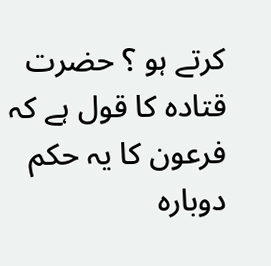کرتے ہو ؟ حضرت قتادہ کا قول ہے کہ فرعون کا یہ حکم دوبارہ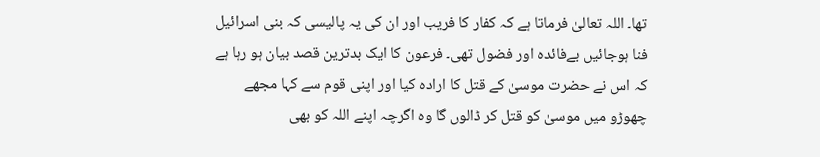تھا۔ اللہ تعالیٰ فرماتا ہے کہ کفار کا فریب اور ان کی یہ پالیسی کہ بنی اسرائیل فنا ہوجائیں بےفائدہ اور فضول تھی۔ فرعون کا ایک بدترین قصد بیان ہو رہا ہے کہ اس نے حضرت موسیٰ کے قتل کا ارادہ کیا اور اپنی قوم سے کہا مجھے چھوڑو میں موسیٰ کو قتل کر ڈالوں گا وہ اگرچہ اپنے اللہ کو بھی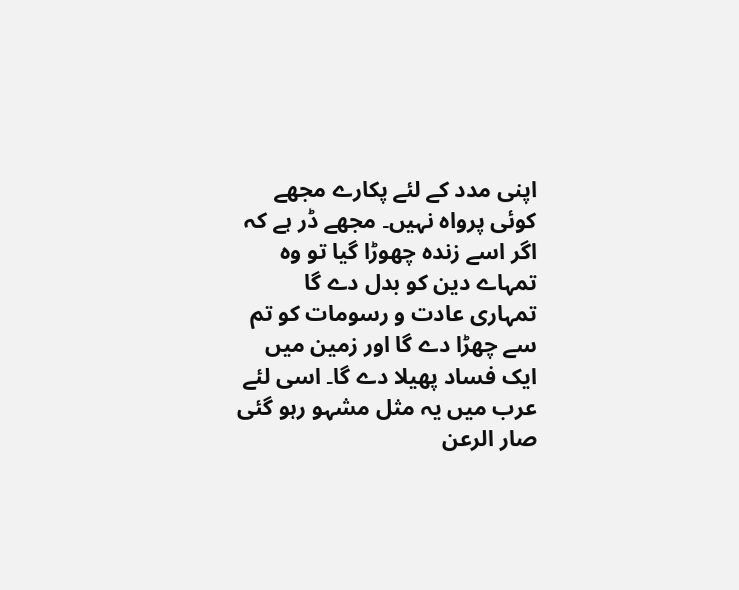اپنی مدد کے لئے پکارے مجھے کوئی پرواہ نہیں۔ مجھے ڈر ہے کہ اگر اسے زندہ چھوڑا گیا تو وہ تمہاے دین کو بدل دے گا تمہاری عادت و رسومات کو تم سے چھڑا دے گا اور زمین میں ایک فساد پھیلا دے گا۔ اسی لئے عرب میں یہ مثل مشہو رہو گئی صار الرعن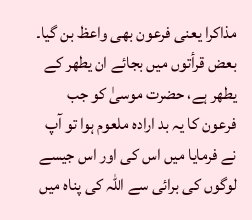مذاکرا یعنی فرعون بھی واعظ بن گیا۔ بعض قرأتوں میں بجائے ان یطھر کے یطھر ہے، حضرت موسیٰ کو جب فرعون کا یہ بد ارادہ ملعوم ہوا تو آپ نے فرمایا میں اس کی اور اس جیسے لوگوں کی برائی سے اللہ کی پناہ میں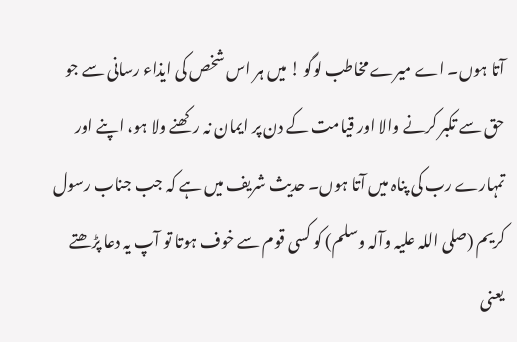آتا ہوں۔ اے میرے مخاطب لوگو ! میں ہر اس شخص کی ایذاء رسانی سے جو حق سے تکبر کرنے والا اور قیامت کے دن پر ایمان نہ رکھنے ولا ہو، اپنے اور تمہارے رب کی پناہ میں آتا ہوں۔ حدیث شریف میں ہے کہ جب جناب رسول کریم (صلی اللہ علیہ وآلہ وسلم) کو کسی قوم سے خوف ہوتا تو آپ یہ دعا پڑھتے یعنی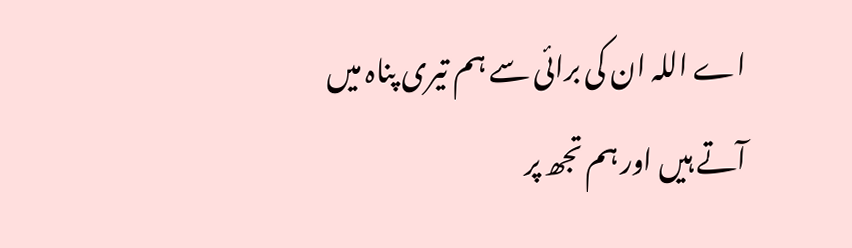اے اللہ ان کی برائی سے ہم تیری پناہ میں آتے ہیں اور ہم تجھ پر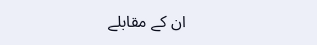ان کے مقابلے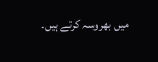میں بھروسہ کرتے ہیں۔